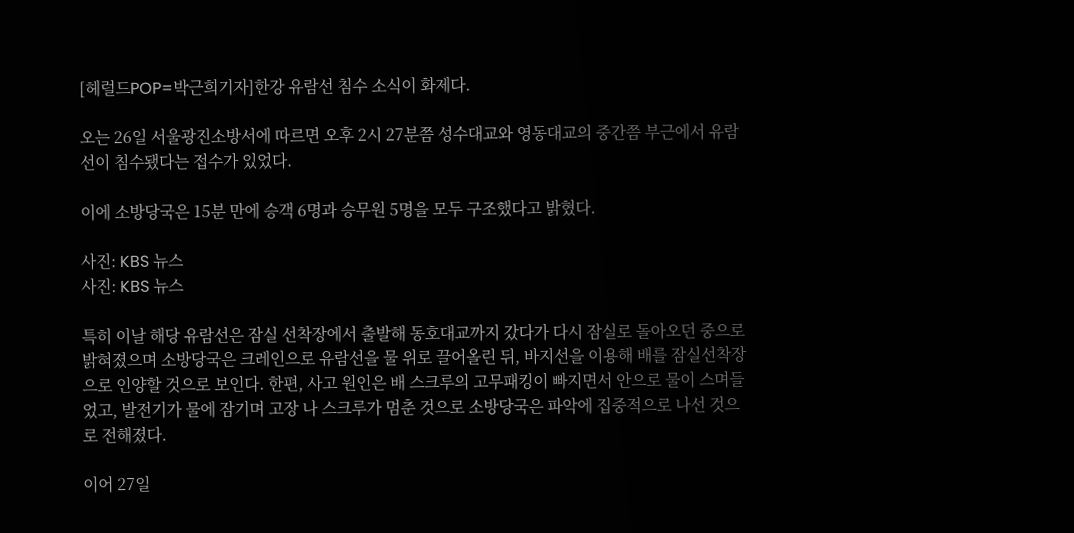[헤럴드POP=박근희기자]한강 유람선 침수 소식이 화제다.

오는 26일 서울광진소방서에 따르면 오후 2시 27분쯤 성수대교와 영동대교의 중간쯤 부근에서 유람선이 침수됐다는 접수가 있었다.

이에 소방당국은 15분 만에 승객 6명과 승무원 5명을 모두 구조했다고 밝혔다.

사진: KBS 뉴스
사진: KBS 뉴스

특히 이날 해당 유람선은 잠실 선착장에서 출발해 동호대교까지 갔다가 다시 잠실로 돌아오던 중으로 밝혀졌으며 소방당국은 크레인으로 유람선을 물 위로 끌어올린 뒤, 바지선을 이용해 배를 잠실선착장으로 인양할 것으로 보인다. 한편, 사고 원인은 배 스크루의 고무패킹이 빠지면서 안으로 물이 스며들었고, 발전기가 물에 잠기며 고장 나 스크루가 멈춘 것으로 소방당국은 파악에 집중적으로 나선 것으로 전해졌다.

이어 27일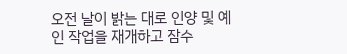오전 날이 밝는 대로 인양 및 예인 작업을 재개하고 잠수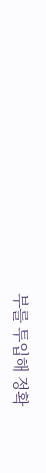부를 투입해 정확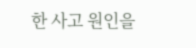한 사고 원인을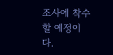조사에 착수할 예정이다.